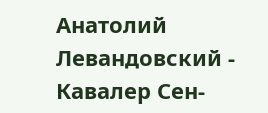Анатолий Левандовский - Кавалер Сен-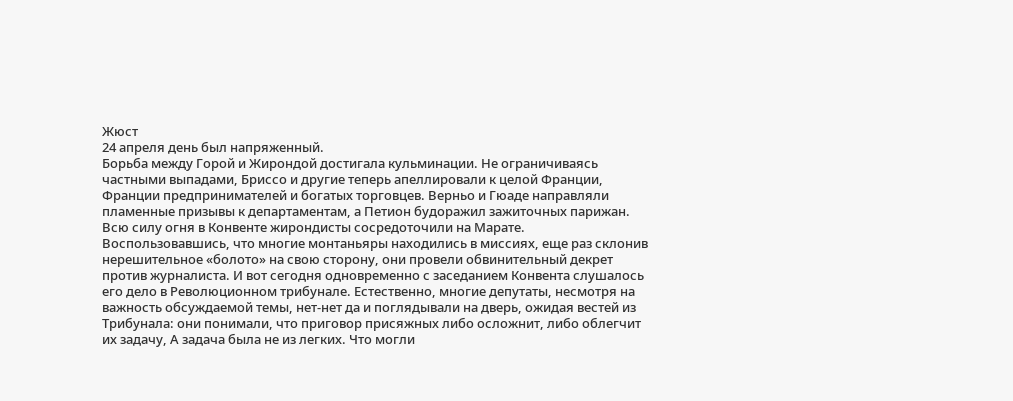Жюст
24 апреля день был напряженный.
Борьба между Горой и Жирондой достигала кульминации. Не ограничиваясь частными выпадами, Бриссо и другие теперь апеллировали к целой Франции, Франции предпринимателей и богатых торговцев. Верньо и Гюаде направляли пламенные призывы к департаментам, а Петион будоражил зажиточных парижан. Всю силу огня в Конвенте жирондисты сосредоточили на Марате. Воспользовавшись, что многие монтаньяры находились в миссиях, еще раз склонив нерешительное «болото» на свою сторону, они провели обвинительный декрет против журналиста. И вот сегодня одновременно с заседанием Конвента слушалось его дело в Революционном трибунале. Естественно, многие депутаты, несмотря на важность обсуждаемой темы, нет-нет да и поглядывали на дверь, ожидая вестей из Трибунала: они понимали, что приговор присяжных либо осложнит, либо облегчит их задачу, А задача была не из легких. Что могли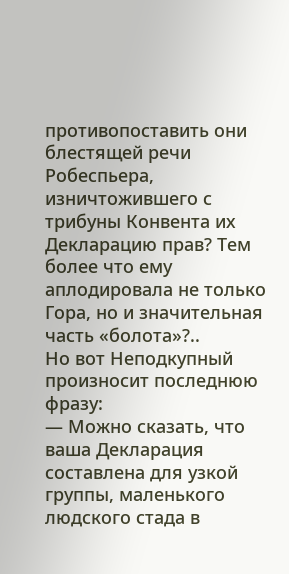противопоставить они блестящей речи Робеспьера, изничтожившего с трибуны Конвента их Декларацию прав? Тем более что ему аплодировала не только Гора, но и значительная часть «болота»?..
Но вот Неподкупный произносит последнюю фразу:
— Можно сказать, что ваша Декларация составлена для узкой группы, маленького людского стада в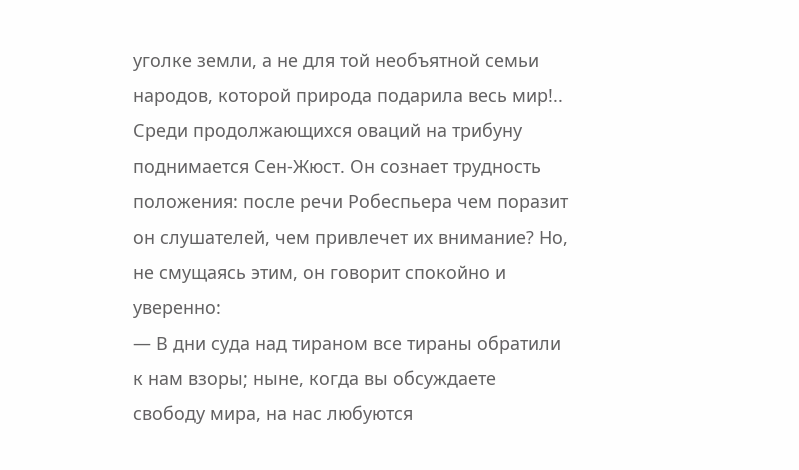уголке земли, а не для той необъятной семьи народов, которой природа подарила весь мир!..
Среди продолжающихся оваций на трибуну поднимается Сен-Жюст. Он сознает трудность положения: после речи Робеспьера чем поразит он слушателей, чем привлечет их внимание? Но, не смущаясь этим, он говорит спокойно и уверенно:
— В дни суда над тираном все тираны обратили к нам взоры; ныне, когда вы обсуждаете свободу мира, на нас любуются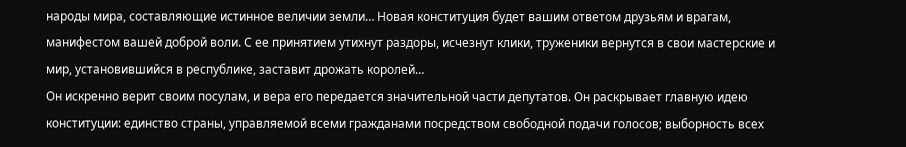народы мира, составляющие истинное величии земли… Новая конституция будет вашим ответом друзьям и врагам, манифестом вашей доброй воли. С ее принятием утихнут раздоры, исчезнут клики, труженики вернутся в свои мастерские и мир, установившийся в республике, заставит дрожать королей…
Он искренно верит своим посулам, и вера его передается значительной части депутатов. Он раскрывает главную идею конституции: единство страны, управляемой всеми гражданами посредством свободной подачи голосов; выборность всех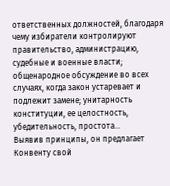ответственных должностей, благодаря чему избиратели контролируют правительство, администрацию, судебные и военные власти; общенародное обсуждение во всех случаях, когда закон устаревает и подлежит замене; унитарность конституции, ее целостность, убедительность, простота…
Выявив принципы, он предлагает Конвенту свой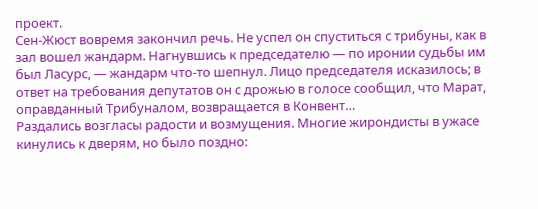проект.
Сен-Жюст вовремя закончил речь. Не успел он спуститься с трибуны, как в зал вошел жандарм. Нагнувшись к председателю — по иронии судьбы им был Ласурс, — жандарм что-то шепнул. Лицо председателя исказилось; в ответ на требования депутатов он с дрожью в голосе сообщил, что Марат, оправданный Трибуналом, возвращается в Конвент…
Раздались возгласы радости и возмущения. Многие жирондисты в ужасе кинулись к дверям, но было поздно: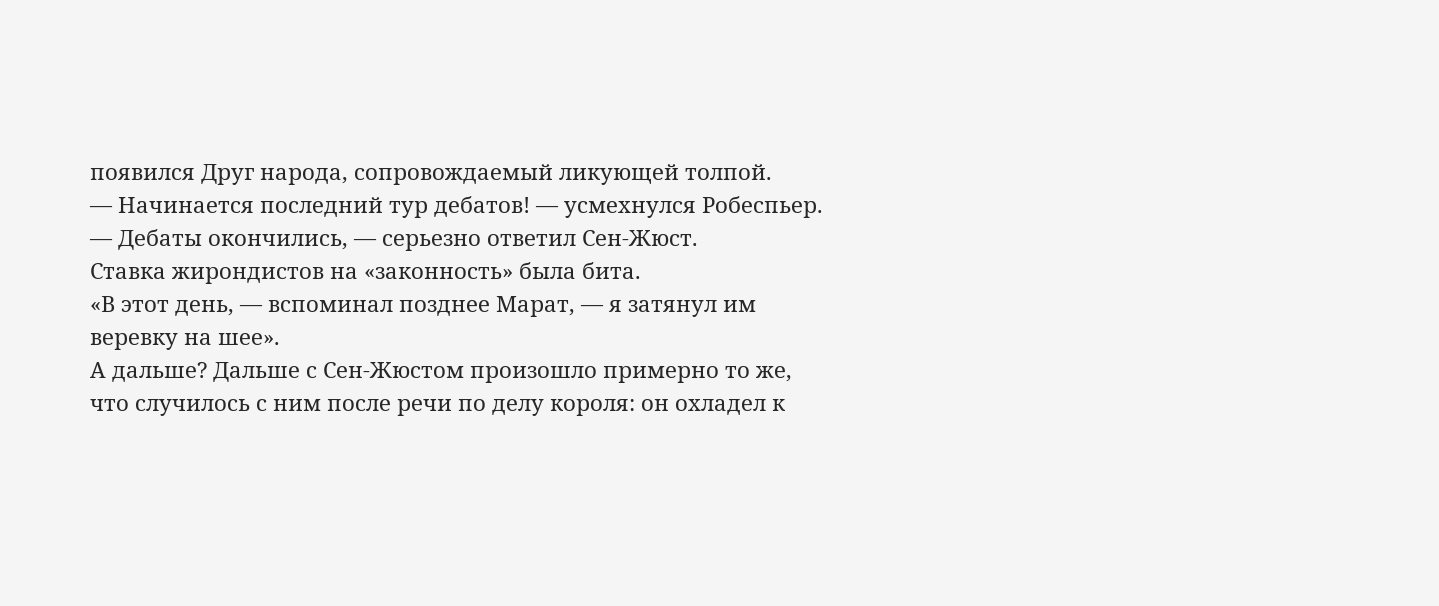появился Друг народа, сопровождаемый ликующей толпой.
— Начинается последний тур дебатов! — усмехнулся Робеспьер.
— Дебаты окончились, — серьезно ответил Сен-Жюст.
Ставка жирондистов на «законность» была бита.
«В этот день, — вспоминал позднее Марат, — я затянул им веревку на шее».
А дальше? Дальше с Сен-Жюстом произошло примерно то же, что случилось с ним после речи по делу короля: он охладел к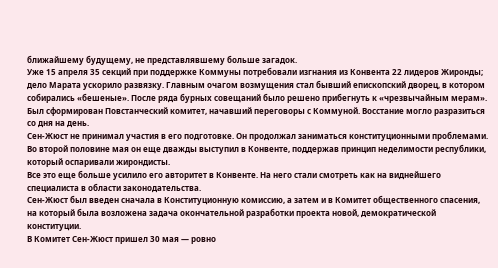ближайшему будущему, не представлявшему больше загадок.
Уже 15 апреля 35 секций при поддержке Коммуны потребовали изгнания из Конвента 22 лидеров Жиронды; дело Марата ускорило развязку. Главным очагом возмущения стал бывший епископский дворец, в котором собирались «бешеные». После ряда бурных совещаний было решено прибегнуть к «чрезвычайным мерам». Был сформирован Повстанческий комитет, начавший переговоры с Коммуной. Восстание могло разразиться со дня на день.
Сен-Жюст не принимал участия в его подготовке. Он продолжал заниматься конституционными проблемами. Во второй половине мая он еще дважды выступил в Конвенте, поддержав принцип неделимости республики, который оспаривали жирондисты.
Все это еще больше усилило его авторитет в Конвенте. На него стали смотреть как на виднейшего специалиста в области законодательства.
Сен-Жюст был введен сначала в Конституционную комиссию, а затем и в Комитет общественного спасения, на который была возложена задача окончательной разработки проекта новой, демократической конституции.
В Комитет Сен-Жюст пришел 30 мая — ровно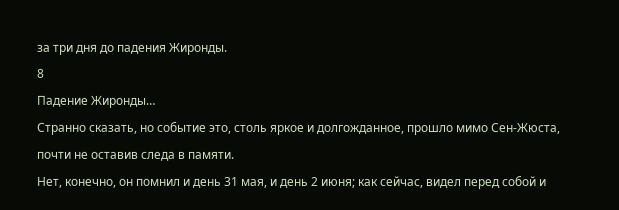за три дня до падения Жиронды.
8
Падение Жиронды…
Странно сказать, но событие это, столь яркое и долгожданное, прошло мимо Сен-Жюста, почти не оставив следа в памяти.
Нет, конечно, он помнил и день 31 мая, и день 2 июня; как сейчас, видел перед собой и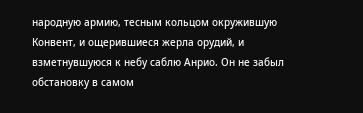народную армию, тесным кольцом окружившую Конвент, и ощерившиеся жерла орудий, и взметнувшуюся к небу саблю Анрио. Он не забыл обстановку в самом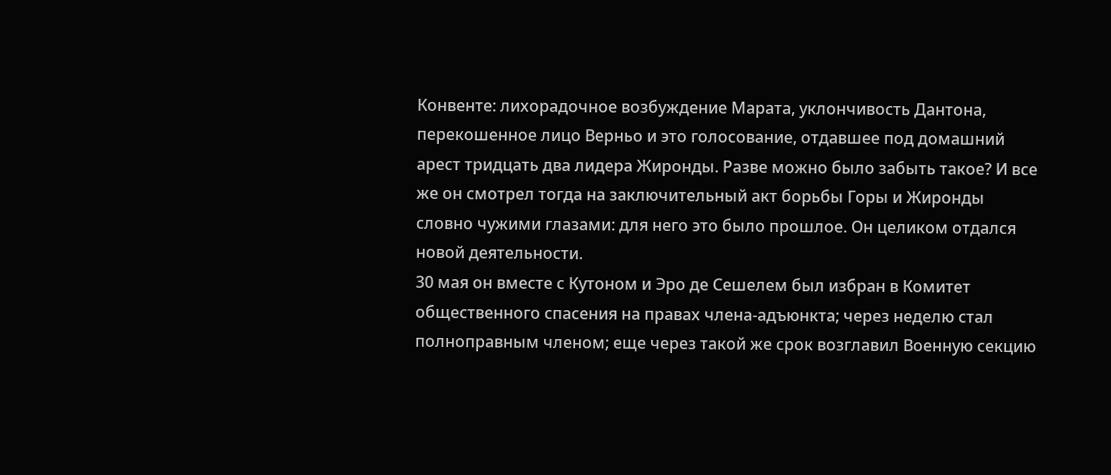Конвенте: лихорадочное возбуждение Марата, уклончивость Дантона, перекошенное лицо Верньо и это голосование, отдавшее под домашний арест тридцать два лидера Жиронды. Разве можно было забыть такое? И все же он смотрел тогда на заключительный акт борьбы Горы и Жиронды словно чужими глазами: для него это было прошлое. Он целиком отдался новой деятельности.
30 мая он вместе с Кутоном и Эро де Сешелем был избран в Комитет общественного спасения на правах члена-адъюнкта; через неделю стал полноправным членом; еще через такой же срок возглавил Военную секцию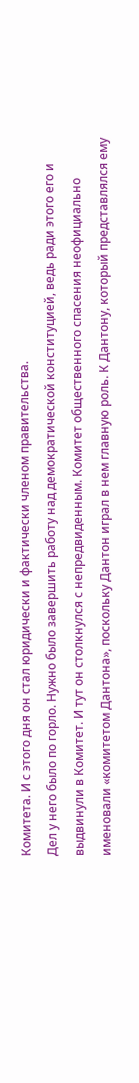Комитета. И с этого дня он стал юридически и фактически членом правительства.
Дел у него было по горло. Нужно было завершить работу над демократической конституцией, ведь ради этого его и выдвинули в Комитет. И тут он столкнулся с непредвиденным. Комитет общественного спасения неофициально именовали «комитетом Дантона», поскольку Дантон играл в нем главную роль. К Дантону, который представлялся ему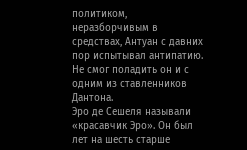политиком, неразборчивым в средствах, Антуан с давних пор испытывал антипатию. Не смог поладить он и с одним из ставленников Дантона.
Эро де Сешеля называли «красавчик Эро». Он был лет на шесть старше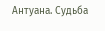Антуана. Судьба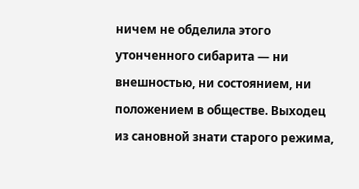ничем не обделила этого утонченного сибарита — ни внешностью, ни состоянием, ни положением в обществе. Выходец из сановной знати старого режима,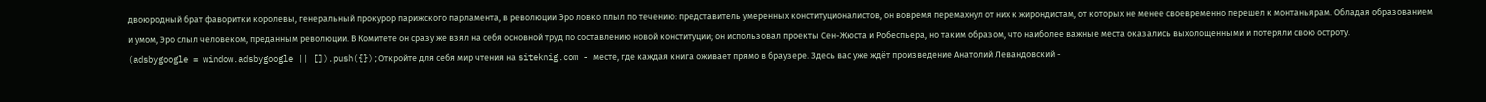двоюродный брат фаворитки королевы, генеральный прокурор парижского парламента, в революции Эро ловко плыл по течению: представитель умеренных конституционалистов, он вовремя перемахнул от них к жирондистам, от которых не менее своевременно перешел к монтаньярам. Обладая образованием и умом, Эро слыл человеком, преданным революции. В Комитете он сразу же взял на себя основной труд по составлению новой конституции; он использовал проекты Сен-Жюста и Робеспьера, но таким образом, что наиболее важные места оказались выхолощенными и потеряли свою остроту.
(adsbygoogle = window.adsbygoogle || []).push({});Откройте для себя мир чтения на siteknig.com - месте, где каждая книга оживает прямо в браузере. Здесь вас уже ждёт произведение Анатолий Левандовский -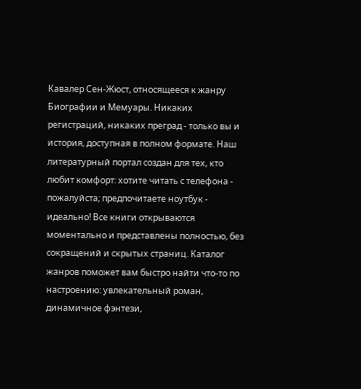Кавалер Сен-Жюст, относящееся к жанру Биографии и Мемуары. Никаких регистраций, никаких преград - только вы и история, доступная в полном формате. Наш литературный портал создан для тех, кто любит комфорт: хотите читать с телефона - пожалуйста; предпочитаете ноутбук - идеально! Все книги открываются моментально и представлены полностью, без сокращений и скрытых страниц. Каталог жанров поможет вам быстро найти что-то по настроению: увлекательный роман, динамичное фэнтези,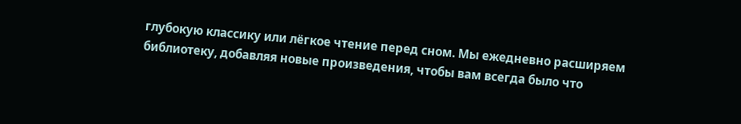глубокую классику или лёгкое чтение перед сном. Мы ежедневно расширяем библиотеку, добавляя новые произведения, чтобы вам всегда было что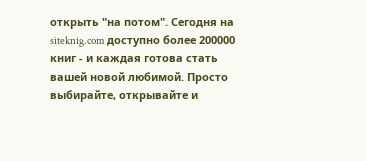открыть "на потом". Сегодня на siteknig.com доступно более 200000 книг - и каждая готова стать вашей новой любимой. Просто выбирайте, открывайте и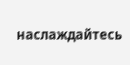наслаждайтесь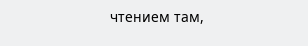чтением там,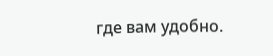где вам удобно.